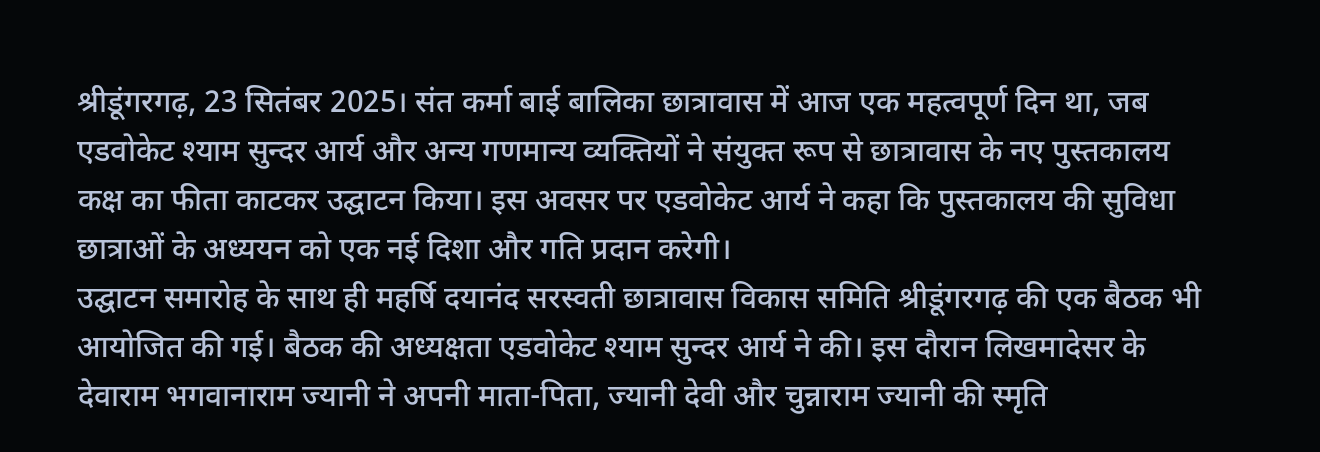श्रीडूंगरगढ़, 23 सितंबर 2025। संत कर्मा बाई बालिका छात्रावास में आज एक महत्वपूर्ण दिन था, जब एडवोकेट श्याम सुन्दर आर्य और अन्य गणमान्य व्यक्तियों ने संयुक्त रूप से छात्रावास के नए पुस्तकालय कक्ष का फीता काटकर उद्घाटन किया। इस अवसर पर एडवोकेट आर्य ने कहा कि पुस्तकालय की सुविधा छात्राओं के अध्ययन को एक नई दिशा और गति प्रदान करेगी।
उद्घाटन समारोह के साथ ही महर्षि दयानंद सरस्वती छात्रावास विकास समिति श्रीडूंगरगढ़ की एक बैठक भी आयोजित की गई। बैठक की अध्यक्षता एडवोकेट श्याम सुन्दर आर्य ने की। इस दौरान लिखमादेसर के देवाराम भगवानाराम ज्यानी ने अपनी माता-पिता, ज्यानी देवी और चुन्नाराम ज्यानी की स्मृति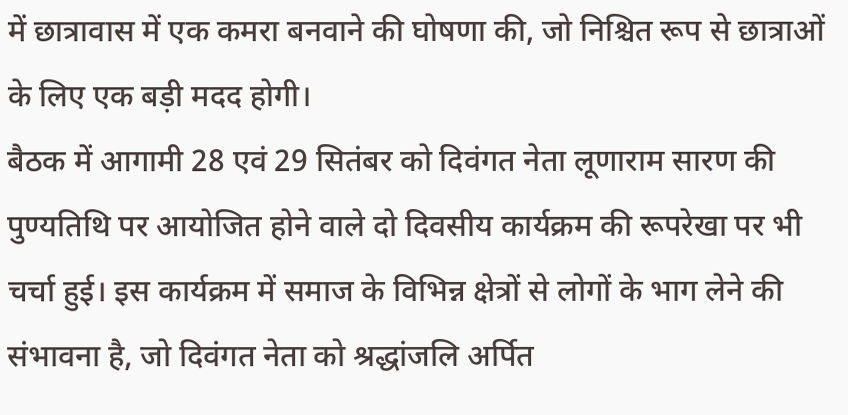में छात्रावास में एक कमरा बनवाने की घोषणा की, जो निश्चित रूप से छात्राओं के लिए एक बड़ी मदद होगी।
बैठक में आगामी 28 एवं 29 सितंबर को दिवंगत नेता लूणाराम सारण की पुण्यतिथि पर आयोजित होने वाले दो दिवसीय कार्यक्रम की रूपरेखा पर भी चर्चा हुई। इस कार्यक्रम में समाज के विभिन्न क्षेत्रों से लोगों के भाग लेने की संभावना है, जो दिवंगत नेता को श्रद्धांजलि अर्पित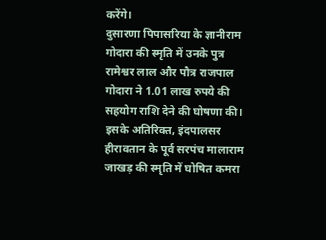करेंगे।
दुसारणा पिपासरिया के ज्ञानीराम गोदारा की स्मृति में उनके पुत्र रामेश्वर लाल और पौत्र राजपाल गोदारा ने 1.01 लाख रुपये की सहयोग राशि देने की घोषणा की। इसके अतिरिक्त, इंदपालसर हीरावतान के पूर्व सरपंच मालाराम जाखड़ की स्मृति में घोषित कमरा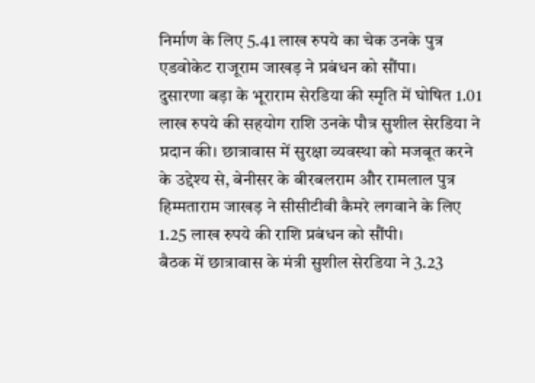निर्माण के लिए 5.41 लाख रुपये का चेक उनके पुत्र एडवोकेट राजूराम जाखड़ ने प्रबंधन को सौंपा।
दुसारणा बड़ा के भूराराम सेरडिया की स्मृति में घोषित 1.01 लाख रुपये की सहयोग राशि उनके पौत्र सुशील सेरडिया ने प्रदान की। छात्रावास में सुरक्षा व्यवस्था को मजबूत करने के उद्देश्य से, बेनीसर के बीरबलराम और रामलाल पुत्र हिम्मताराम जाखड़ ने सीसीटीवी कैमरे लगवाने के लिए 1.25 लाख रुपये की राशि प्रबंधन को सौंपी।
बैठक में छात्रावास के मंत्री सुशील सेरडिया ने 3.23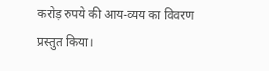करोड़ रुपये की आय-व्यय का विवरण प्रस्तुत किया।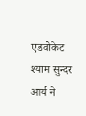एडवोकेट श्याम सुन्दर आर्य ने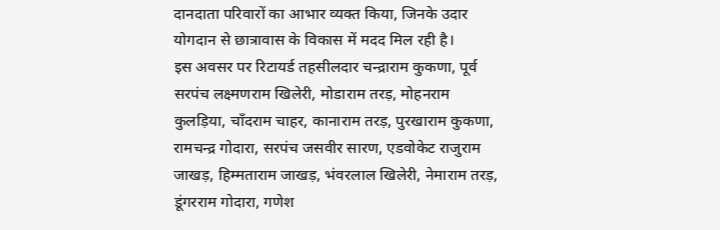दानदाता परिवारों का आभार व्यक्त किया, जिनके उदार योगदान से छात्रावास के विकास में मदद मिल रही है।
इस अवसर पर रिटायर्ड तहसीलदार चन्द्राराम कुकणा, पूर्व सरपंच लक्ष्मणराम खिलेरी, मोडाराम तरड़, मोहनराम कुलड़िया, चाँदराम चाहर, कानाराम तरड़, पुरखाराम कुकणा, रामचन्द्र गोदारा, सरपंच जसवीर सारण, एडवोकेट राजुराम जाखड़, हिम्मताराम जाखड़, भंवरलाल खिलेरी, नेमाराम तरड़, डूंगरराम गोदारा, गणेश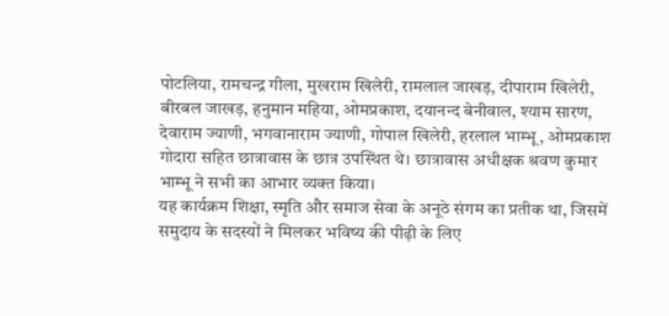पोटलिया, रामचन्द्र गीला, मुखराम खिलेरी, रामलाल जाखड़, दीपाराम खिलेरी, बीरबल जाखड़, हनुमान महिया, ओमप्रकाश, दयानन्द बेनीवाल, श्याम सारण, देवाराम ज्याणी, भगवानाराम ज्याणी, गोपाल खिलेरी, हरलाल भाम्भू, ओमप्रकाश गोदारा सहित छात्रावास के छात्र उपस्थित थे। छात्रावास अधीक्षक श्रवण कुमार भाम्भू ने सभी का आभार व्यक्त किया।
यह कार्यक्रम शिक्षा, स्मृति और समाज सेवा के अनूठे संगम का प्रतीक था, जिसमें समुदाय के सदस्यों ने मिलकर भविष्य की पीढ़ी के लिए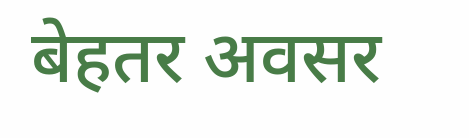बेहतर अवसर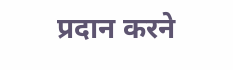प्रदान करने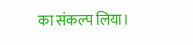का संकल्प लिया।